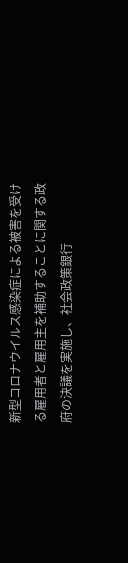新型コロナウイルス感染症による被害を受ける雇用者と雇用主を補助することに関する政府の決議を実施し、社会政策銀行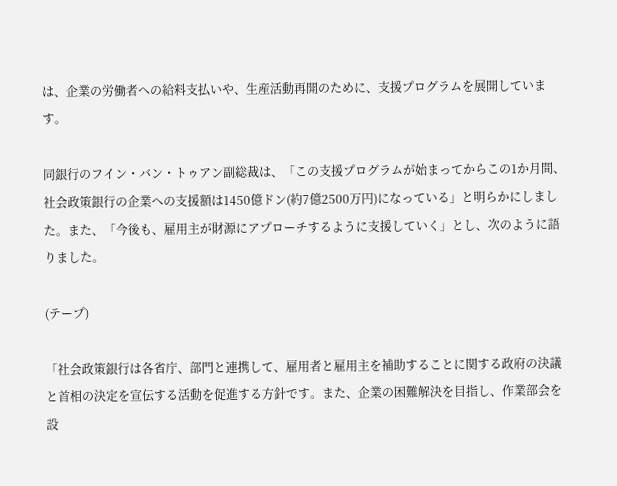は、企業の労働者への給料支払いや、生産活動再開のために、支援プログラムを展開しています。

同銀行のフイン・バン・トゥアン副総裁は、「この支援プログラムが始まってからこの1か月間、社会政策銀行の企業への支援額は1450億ドン(約7億2500万円)になっている」と明らかにしました。また、「今後も、雇用主が財源にアプローチするように支援していく」とし、次のように語りました。

(テープ)

「社会政策銀行は各省庁、部門と連携して、雇用者と雇用主を補助することに関する政府の決議と首相の決定を宣伝する活動を促進する方針です。また、企業の困難解決を目指し、作業部会を設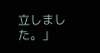立しました。」